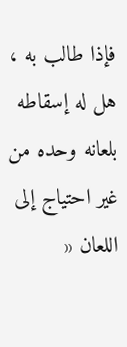فإذا طالب به ، هل له إسقاطه بلعانه وحده من غير احتياج إلى اللعان «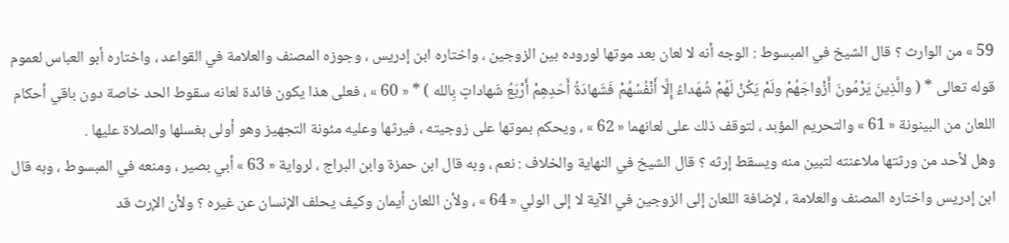59 » من الوارث ؟ قال الشيخ في المبسوط : الوجه أنه لا لعان بعد موتها لوروده بين الزوجين ، واختاره ابن إدريس ، وجوزه المصنف والعلامة في القواعد ، واختاره أبو العباس لعموم قوله تعالى * ( والَّذِينَ يَرْمُونَ أَزْواجَهُمْ ولَمْ يَكُنْ لَهُمْ شُهَداءُ إِلَّا أَنْفُسُهُمْ فَشَهادَةُ أَحَدِهِمْ أَرْبَعُ شَهاداتٍ بِالله ) * « 60 » ، فعلى هذا يكون فائدة لعانه سقوط الحد خاصة دون باقي أحكام اللعان من البينونة « 61 » والتحريم المؤبد ، لتوقف ذلك على لعانهما « 62 » ، ويحكم بموتها على زوجيته ، فيرثها وعليه مئونة التجهيز وهو أولى بغسلها والصلاة عليها .
وهل لأحد من ورثتها ملاعنته لتبين منه ويسقط إرثه ؟ قال الشيخ في النهاية والخلاف : نعم ، وبه قال ابن حمزة وابن البراج ، لرواية « 63 » أبي بصير ، ومنعه في المبسوط ، وبه قال ابن إدريس واختاره المصنف والعلامة ، لإضافة اللعان إلى الزوجين في الآية لا إلى الولي « 64 » ، ولأن اللعان أيمان وكيف يحلف الإنسان عن غيره ؟ ولأن الإرث قد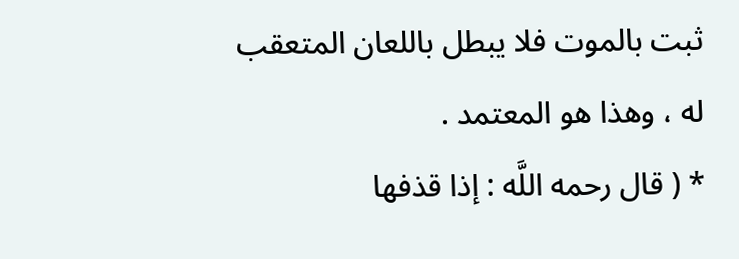ثبت بالموت فلا يبطل باللعان المتعقب له ، وهذا هو المعتمد .
* ( قال رحمه اللَّه : إذا قذفها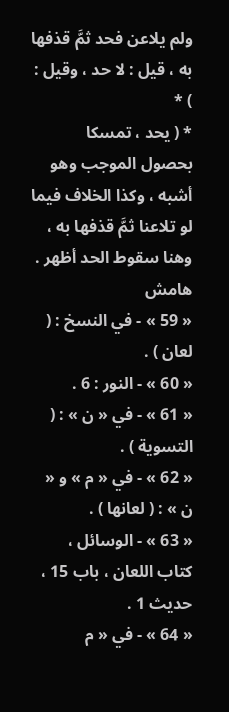ولم يلاعن فحد ثمَّ قذفها به ، قيل : لا حد ، وقيل : ) *
* ( يحد ، تمسكا بحصول الموجب وهو أشبه ، وكذا الخلاف فيما لو تلاعنا ثمَّ قذفها به ، وهنا سقوط الحد أظهر .
هامش
« 59 » - في النسخ : ( لعان ) .
« 60 » - النور : 6 .
« 61 » - في « ن » : ( التسوية ) .
« 62 » - في « م » و « ن » : ( لعانها ) .
« 63 » - الوسائل ، كتاب اللعان ، باب 15 ، حديث 1 .
« 64 » - في « م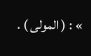» : ( المولى ) .